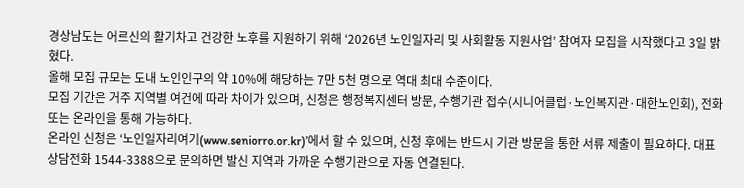경상남도는 어르신의 활기차고 건강한 노후를 지원하기 위해 ‘2026년 노인일자리 및 사회활동 지원사업’ 참여자 모집을 시작했다고 3일 밝혔다.
올해 모집 규모는 도내 노인인구의 약 10%에 해당하는 7만 5천 명으로 역대 최대 수준이다.
모집 기간은 거주 지역별 여건에 따라 차이가 있으며, 신청은 행정복지센터 방문, 수행기관 접수(시니어클럽·노인복지관·대한노인회), 전화 또는 온라인을 통해 가능하다.
온라인 신청은 ‘노인일자리여기(www.seniorro.or.kr)’에서 할 수 있으며, 신청 후에는 반드시 기관 방문을 통한 서류 제출이 필요하다. 대표 상담전화 1544-3388으로 문의하면 발신 지역과 가까운 수행기관으로 자동 연결된다.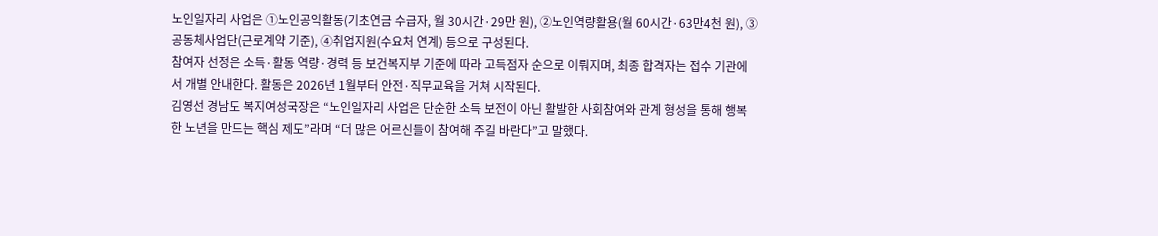노인일자리 사업은 ①노인공익활동(기초연금 수급자, 월 30시간·29만 원), ②노인역량활용(월 60시간·63만4천 원), ③공동체사업단(근로계약 기준), ④취업지원(수요처 연계) 등으로 구성된다.
참여자 선정은 소득·활동 역량·경력 등 보건복지부 기준에 따라 고득점자 순으로 이뤄지며, 최종 합격자는 접수 기관에서 개별 안내한다. 활동은 2026년 1월부터 안전·직무교육을 거쳐 시작된다.
김영선 경남도 복지여성국장은 “노인일자리 사업은 단순한 소득 보전이 아닌 활발한 사회참여와 관계 형성을 통해 행복한 노년을 만드는 핵심 제도”라며 “더 많은 어르신들이 참여해 주길 바란다”고 말했다.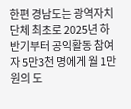한편 경남도는 광역자치단체 최초로 2025년 하반기부터 공익활동 참여자 5만3천 명에게 월 1만 원의 도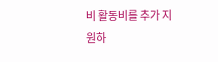비 활동비를 추가 지원하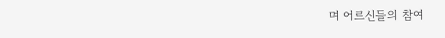며 어르신들의 참여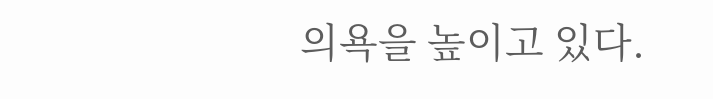의욕을 높이고 있다.